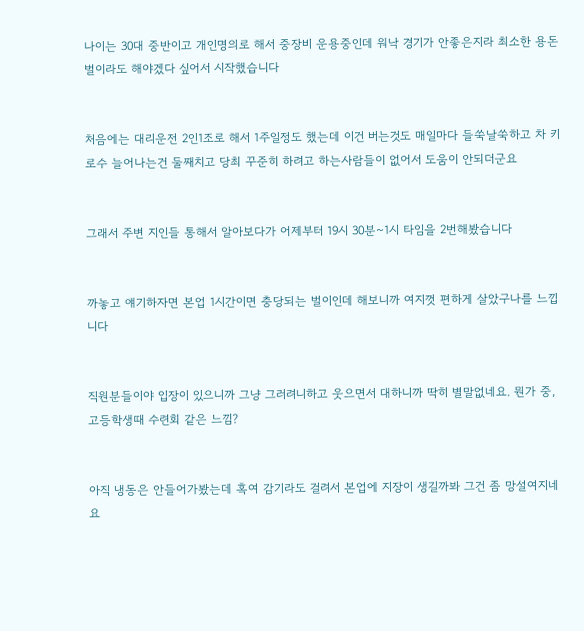나이는 30대 중반이고 개인명의로 해서 중장비 운용중인데 워낙 경기가 안좋은지라 최소한 용돈벌이라도 해야겠다 싶어서 시작했습니다


처음에는 대리운전 2인1조로 해서 1주일정도 했는데 이건 버는것도 매일마다 들쑥날쑥하고 차 키로수 늘어나는건 둘째치고 당최 꾸준히 하려고 하는사람들이 없어서 도움이 안되더군요


그래서 주변 지인들 통해서 알아보다가 어제부터 19시 30분~1시 타임을 2번해봤습니다


까놓고 얘기하자면 본업 1시간이면 충당되는 벌이인데 해보니까 여지껏 편하게 살았구나를 느낍니다


직원분들이야 입장이 있으니까 그냥 그러려니하고 웃으면서 대하니까 딱히 별말없네요. 뭔가 중,고등학생때 수련회 같은 느낌?


아직 냉동은 안들어가봤는데 혹여 감기라도 걸려서 본업에 지장이 생길까봐 그건 좀 망설여지네요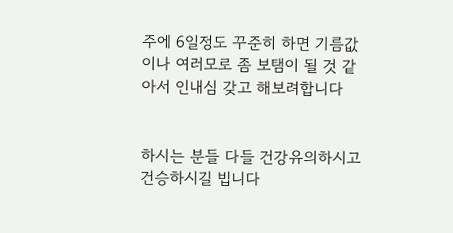주에 6일정도 꾸준히 하면 기름값이나 여러모로 좀 보탬이 될 것 같아서 인내심 갖고 해보려합니다


하시는 분들 다들 건강유의하시고 건승하시길 빕니다